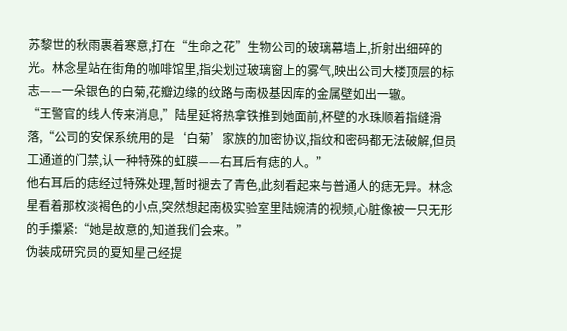苏黎世的秋雨裹着寒意,打在“生命之花”生物公司的玻璃幕墙上,折射出细碎的光。林念星站在街角的咖啡馆里,指尖划过玻璃窗上的雾气,映出公司大楼顶层的标志——一朵银色的白菊,花瓣边缘的纹路与南极基因库的金属壁如出一辙。
“王警官的线人传来消息,”陆星延将热拿铁推到她面前,杯壁的水珠顺着指缝滑落,“公司的安保系统用的是‘白菊’家族的加密协议,指纹和密码都无法破解,但员工通道的门禁,认一种特殊的虹膜——右耳后有痣的人。”
他右耳后的痣经过特殊处理,暂时褪去了青色,此刻看起来与普通人的痣无异。林念星看着那枚淡褐色的小点,突然想起南极实验室里陆婉清的视频,心脏像被一只无形的手攥紧:“她是故意的,知道我们会来。”
伪装成研究员的夏知星己经提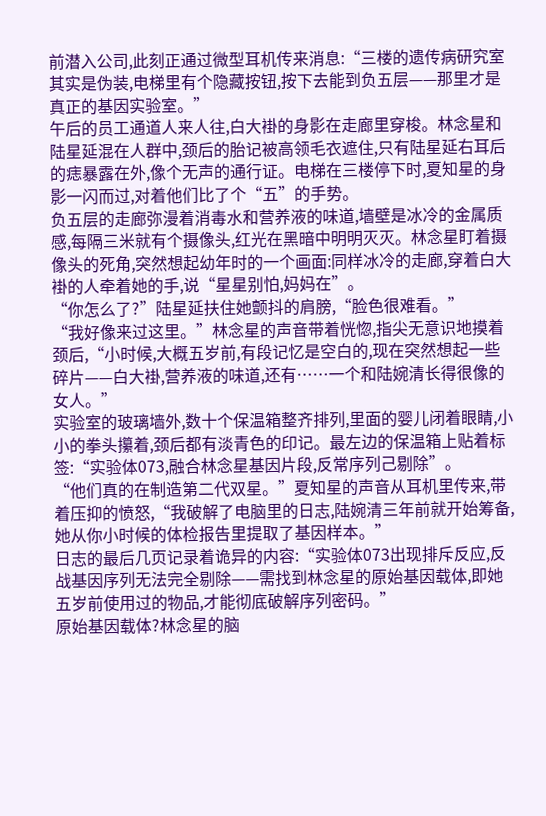前潜入公司,此刻正通过微型耳机传来消息:“三楼的遗传病研究室其实是伪装,电梯里有个隐藏按钮,按下去能到负五层——那里才是真正的基因实验室。”
午后的员工通道人来人往,白大褂的身影在走廊里穿梭。林念星和陆星延混在人群中,颈后的胎记被高领毛衣遮住,只有陆星延右耳后的痣暴露在外,像个无声的通行证。电梯在三楼停下时,夏知星的身影一闪而过,对着他们比了个“五”的手势。
负五层的走廊弥漫着消毒水和营养液的味道,墙壁是冰冷的金属质感,每隔三米就有个摄像头,红光在黑暗中明明灭灭。林念星盯着摄像头的死角,突然想起幼年时的一个画面:同样冰冷的走廊,穿着白大褂的人牵着她的手,说“星星别怕,妈妈在”。
“你怎么了?”陆星延扶住她颤抖的肩膀,“脸色很难看。”
“我好像来过这里。”林念星的声音带着恍惚,指尖无意识地摸着颈后,“小时候,大概五岁前,有段记忆是空白的,现在突然想起一些碎片——白大褂,营养液的味道,还有……一个和陆婉清长得很像的女人。”
实验室的玻璃墙外,数十个保温箱整齐排列,里面的婴儿闭着眼睛,小小的拳头攥着,颈后都有淡青色的印记。最左边的保温箱上贴着标签:“实验体073,融合林念星基因片段,反常序列己剔除”。
“他们真的在制造第二代双星。”夏知星的声音从耳机里传来,带着压抑的愤怒,“我破解了电脑里的日志,陆婉清三年前就开始筹备,她从你小时候的体检报告里提取了基因样本。”
日志的最后几页记录着诡异的内容:“实验体073出现排斥反应,反战基因序列无法完全剔除——需找到林念星的原始基因载体,即她五岁前使用过的物品,才能彻底破解序列密码。”
原始基因载体?林念星的脑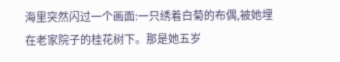海里突然闪过一个画面:一只绣着白菊的布偶,被她埋在老家院子的桂花树下。那是她五岁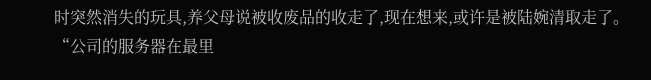时突然消失的玩具,养父母说被收废品的收走了,现在想来,或许是被陆婉清取走了。
“公司的服务器在最里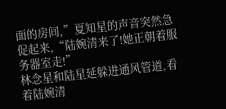面的房间,”夏知星的声音突然急促起来,“陆婉清来了!她正朝着服务器室走!”
林念星和陆星延躲进通风管道,看着陆婉清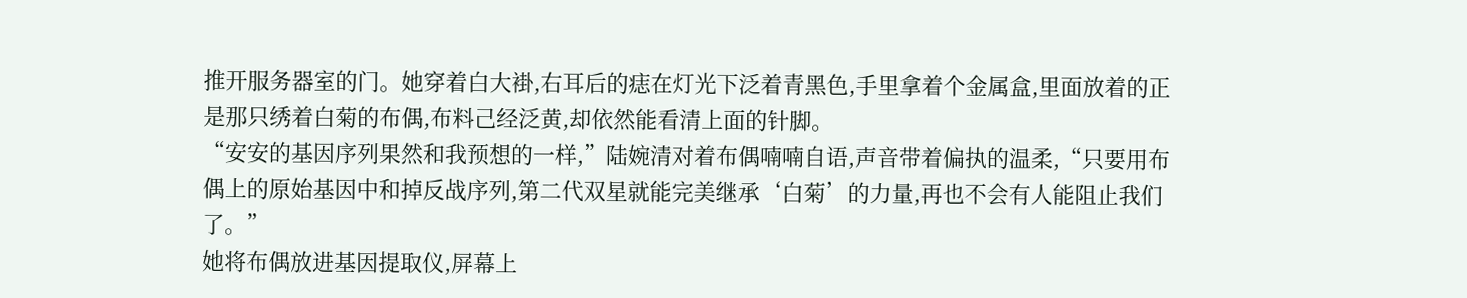推开服务器室的门。她穿着白大褂,右耳后的痣在灯光下泛着青黑色,手里拿着个金属盒,里面放着的正是那只绣着白菊的布偶,布料己经泛黄,却依然能看清上面的针脚。
“安安的基因序列果然和我预想的一样,”陆婉清对着布偶喃喃自语,声音带着偏执的温柔,“只要用布偶上的原始基因中和掉反战序列,第二代双星就能完美继承‘白菊’的力量,再也不会有人能阻止我们了。”
她将布偶放进基因提取仪,屏幕上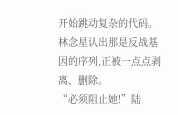开始跳动复杂的代码。林念星认出那是反战基因的序列,正被一点点剥离、删除。
“必须阻止她!”陆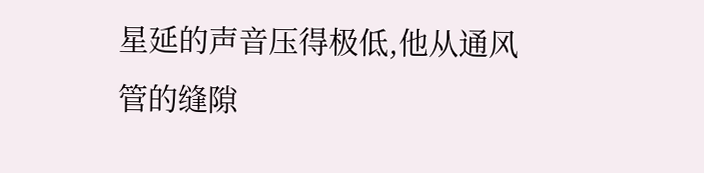星延的声音压得极低,他从通风管的缝隙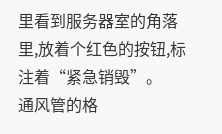里看到服务器室的角落里,放着个红色的按钮,标注着“紧急销毁”。
通风管的格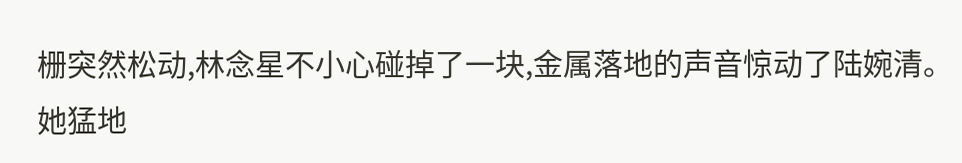栅突然松动,林念星不小心碰掉了一块,金属落地的声音惊动了陆婉清。她猛地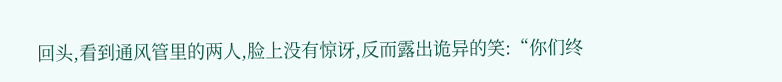回头,看到通风管里的两人,脸上没有惊讶,反而露出诡异的笑:“你们终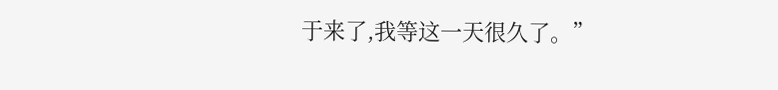于来了,我等这一天很久了。”